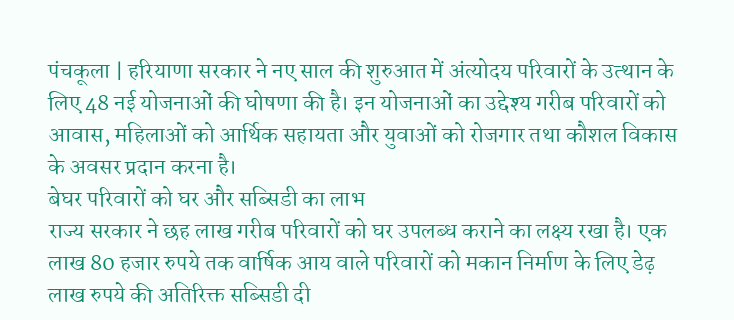पंचकूला | हरियाणा सरकार ने नए साल की शुरुआत में अंत्योदय परिवारों के उत्थान के लिए 48 नई योजनाओं की घोषणा की है। इन योजनाओं का उद्देश्य गरीब परिवारों को आवास, महिलाओं को आर्थिक सहायता और युवाओं को रोजगार तथा कौशल विकास के अवसर प्रदान करना है।
बेघर परिवारों को घर और सब्सिडी का लाभ
राज्य सरकार ने छह लाख गरीब परिवारों को घर उपलब्ध कराने का लक्ष्य रखा है। एक लाख 80 हजार रुपये तक वार्षिक आय वाले परिवारों को मकान निर्माण के लिए डेढ़ लाख रुपये की अतिरिक्त सब्सिडी दी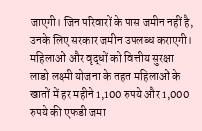जाएगी। जिन परिवारों के पास जमीन नहीं है, उनके लिए सरकार जमीन उपलब्ध कराएगी।
महिलाओं और वृद्धों को वित्तीय सुरक्षा
लाडो लक्ष्मी योजना के तहत महिलाओं के खातों में हर महीने 1,100 रुपये और 1,000 रुपये की एफडी जमा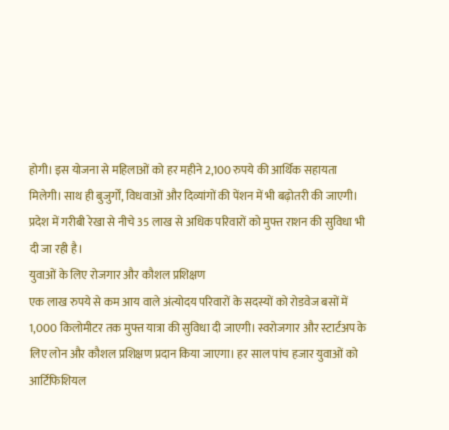होगी। इस योजना से महिलाओं को हर महीने 2,100 रुपये की आर्थिक सहायता मिलेगी। साथ ही बुजुर्गों, विधवाओं और दिव्यांगों की पेंशन में भी बढ़ोतरी की जाएगी। प्रदेश में गरीबी रेखा से नीचे 35 लाख से अधिक परिवारों को मुफ्त राशन की सुविधा भी दी जा रही है।
युवाओं के लिए रोजगार और कौशल प्रशिक्षण
एक लाख रुपये से कम आय वाले अंत्योदय परिवारों के सदस्यों को रोडवेज बसों में 1,000 किलोमीटर तक मुफ्त यात्रा की सुविधा दी जाएगी। स्वरोजगार और स्टार्टअप के लिए लोन और कौशल प्रशिक्षण प्रदान किया जाएगा। हर साल पांच हजार युवाओं को आर्टिफिशियल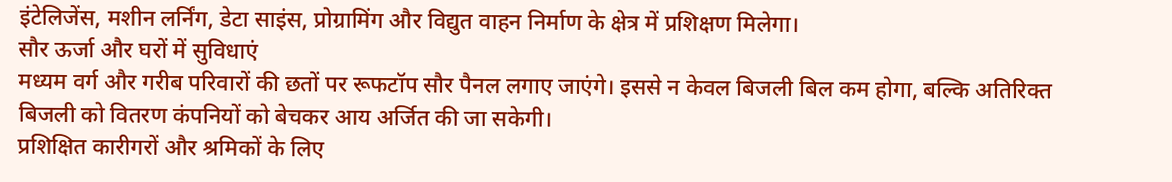इंटेलिजेंस, मशीन लर्निंग, डेटा साइंस, प्रोग्रामिंग और विद्युत वाहन निर्माण के क्षेत्र में प्रशिक्षण मिलेगा।
सौर ऊर्जा और घरों में सुविधाएं
मध्यम वर्ग और गरीब परिवारों की छतों पर रूफटॉप सौर पैनल लगाए जाएंगे। इससे न केवल बिजली बिल कम होगा, बल्कि अतिरिक्त बिजली को वितरण कंपनियों को बेचकर आय अर्जित की जा सकेगी।
प्रशिक्षित कारीगरों और श्रमिकों के लिए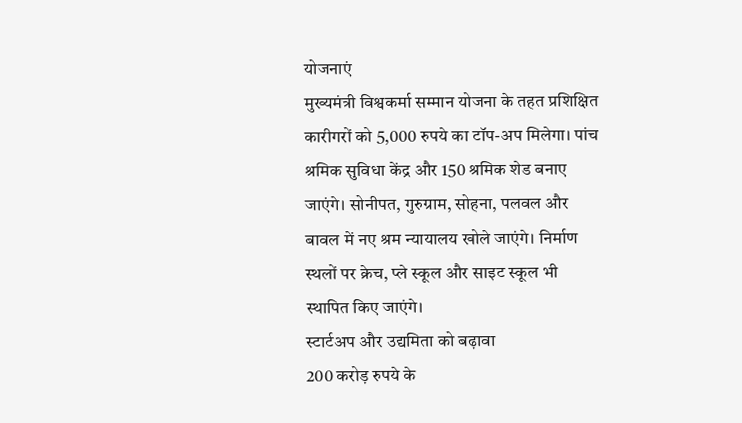योजनाएं
मुख्यमंत्री विश्वकर्मा सम्मान योजना के तहत प्रशिक्षित कारीगरों को 5,000 रुपये का टॉप-अप मिलेगा। पांच श्रमिक सुविधा केंद्र और 150 श्रमिक शेड बनाए जाएंगे। सोनीपत, गुरुग्राम, सोहना, पलवल और बावल में नए श्रम न्यायालय खोले जाएंगे। निर्माण स्थलों पर क्रेच, प्ले स्कूल और साइट स्कूल भी स्थापित किए जाएंगे।
स्टार्टअप और उद्यमिता को बढ़ावा
200 करोड़ रुपये के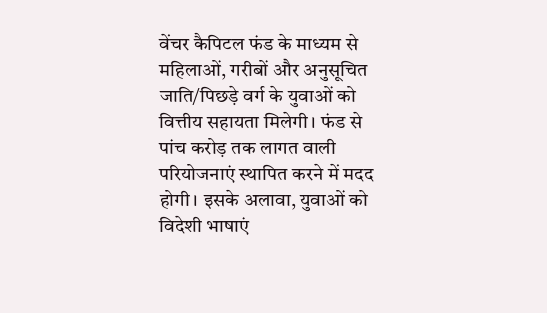वेंचर कैपिटल फंड के माध्यम से महिलाओं, गरीबों और अनुसूचित जाति/पिछड़े वर्ग के युवाओं को वित्तीय सहायता मिलेगी। फंड से पांच करोड़ तक लागत वाली परियोजनाएं स्थापित करने में मदद होगी। इसके अलावा, युवाओं को विदेशी भाषाएं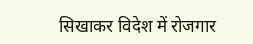सिखाकर विदेश में रोजगार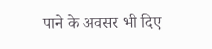पाने के अवसर भी दिए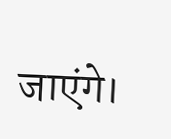जाएंगे।